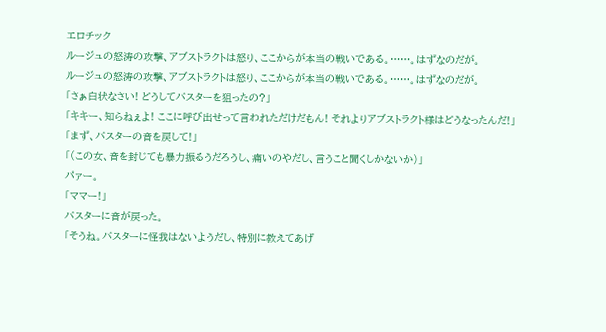エロチック
ルージュの怒涛の攻撃、アブストラクトは怒り、ここからが本当の戦いである。……。はずなのだが。
ルージュの怒涛の攻撃、アブストラクトは怒り、ここからが本当の戦いである。……。はずなのだが。
「さぁ白状なさい! どうしてバスターを狙ったの?」
「キキー、知らねぇよ! ここに呼び出せって言われただけだもん! それよりアブストラクト様はどうなったんだ!」
「まず、バスターの音を戻して!」
「(この女、音を封じても暴力振るうだろうし、痛いのやだし、言うこと聞くしかないか)」
パァー。
「ママー!」
バスターに音が戻った。
「そうね。バスターに怪我はないようだし、特別に教えてあげ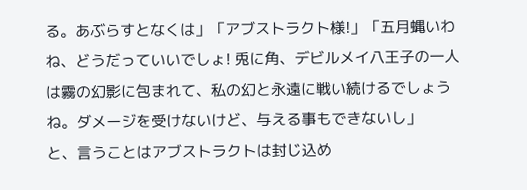る。あぶらすとなくは」「アブストラクト様!」「五月蝿いわね、どうだっていいでしょ! 兎に角、デビルメイ八王子の一人は霧の幻影に包まれて、私の幻と永遠に戦い続けるでしょうね。ダメージを受けないけど、与える事もできないし」
と、言うことはアブストラクトは封じ込め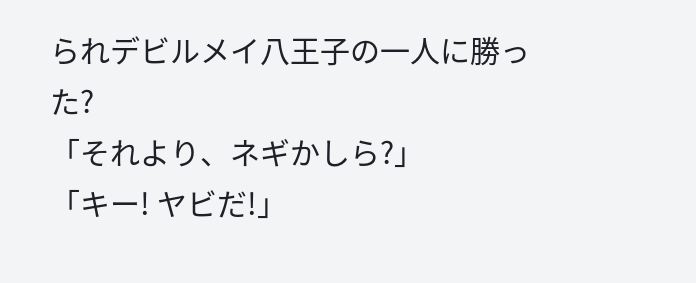られデビルメイ八王子の一人に勝った?
「それより、ネギかしら?」
「キー! ヤビだ!」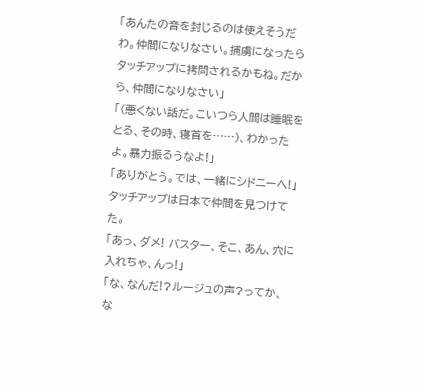「あんたの音を封じるのは使えそうだわ。仲間になりなさい。捕虜になったらタッチアップに拷問されるかもね。だから、仲間になりなさい」
「(悪くない話だ。こいつら人間は睡眠をとる、その時、寝首を……)、わかったよ。暴力振るうなよ!」
「ありがとう。では、一緒にシドニーへ!」
タッチアップは日本で仲間を見つけてた。
「あっ、ダメ! バスター、そこ、あん、穴に入れちゃ、んっ!」
「な、なんだ!?ルージュの声?ってか、な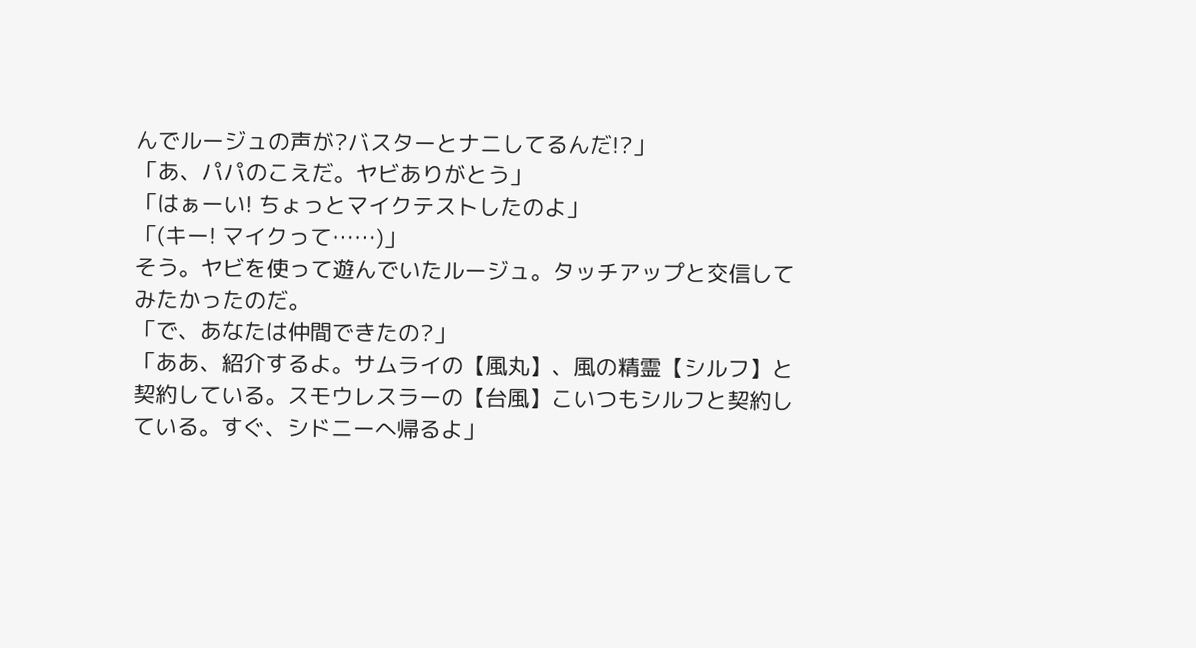んでルージュの声が?バスターとナニしてるんだ!?」
「あ、パパのこえだ。ヤビありがとう」
「はぁーい! ちょっとマイクテストしたのよ」
「(キー! マイクって……)」
そう。ヤビを使って遊んでいたルージュ。タッチアップと交信してみたかったのだ。
「で、あなたは仲間できたの?」
「ああ、紹介するよ。サムライの【風丸】、風の精霊【シルフ】と契約している。スモウレスラーの【台風】こいつもシルフと契約している。すぐ、シドニーへ帰るよ」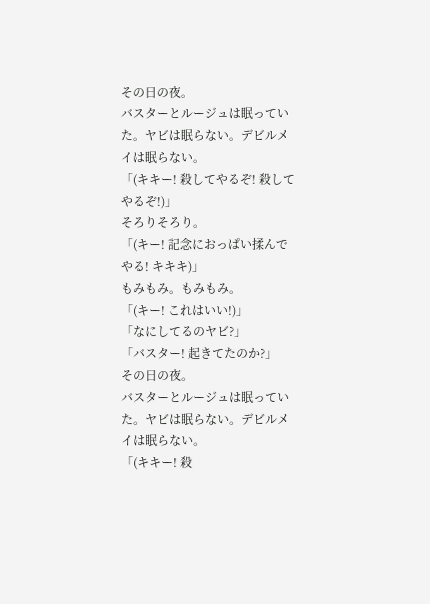その日の夜。
バスターとルージュは眠っていた。ヤビは眠らない。デビルメイは眠らない。
「(キキー! 殺してやるぞ! 殺してやるぞ!)」
そろりそろり。
「(キー! 記念におっぱい揉んでやる! キキキ)」
もみもみ。もみもみ。
「(キー! これはいい!)」
「なにしてるのヤビ?」
「バスター! 起きてたのか?」
その日の夜。
バスターとルージュは眠っていた。ヤビは眠らない。デビルメイは眠らない。
「(キキー! 殺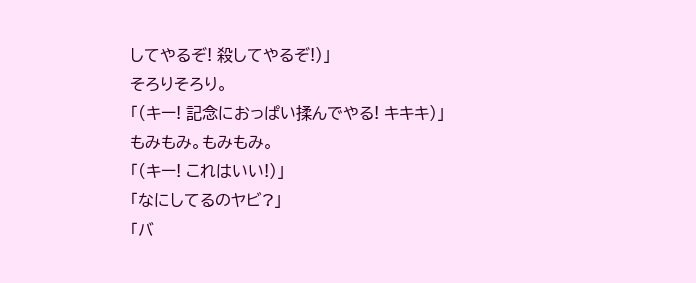してやるぞ! 殺してやるぞ!)」
そろりそろり。
「(キー! 記念におっぱい揉んでやる! キキキ)」
もみもみ。もみもみ。
「(キー! これはいい!)」
「なにしてるのヤビ?」
「バ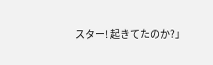スター! 起きてたのか?」